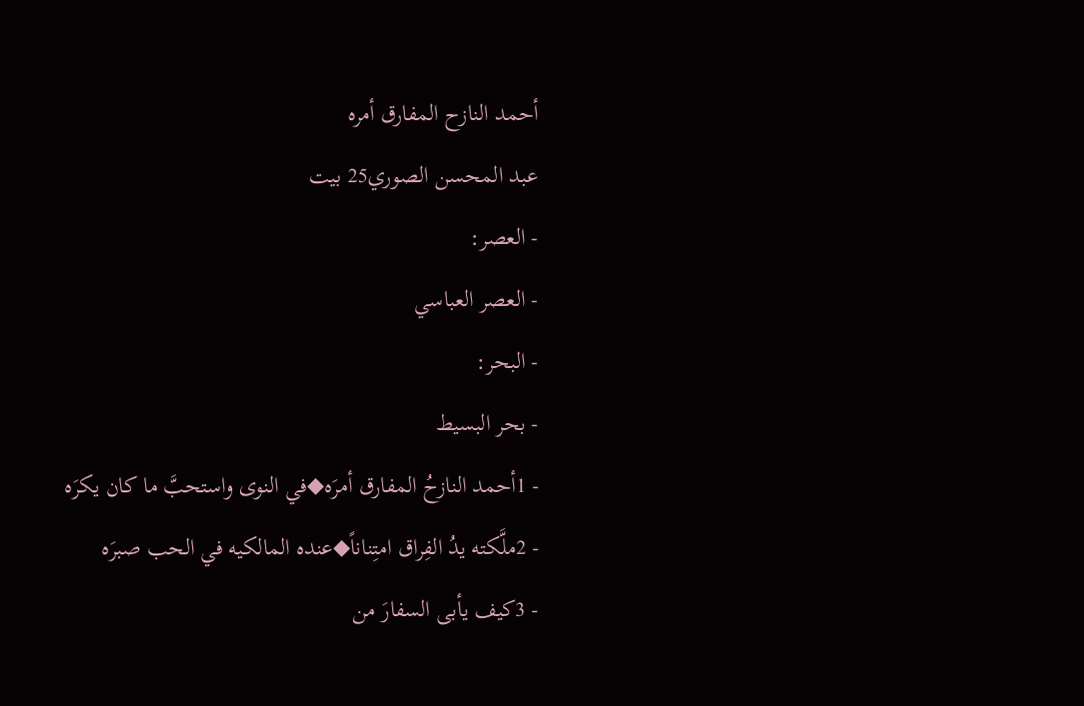أحمد النازح المفارق أمره
عبد المحسن الصوري25 بيت
- العصر:
- العصر العباسي
- البحر:
- بحر البسيط
- 1أحمد النازحُ المفارق أمرَه◆في النوى واستحبَّ ما كان يكرَه
- 2ملَّكته يدُ الفِراق امتِناناً◆عنده المالكيه في الحب صبرَه
- 3كيف يأبى السفارَ من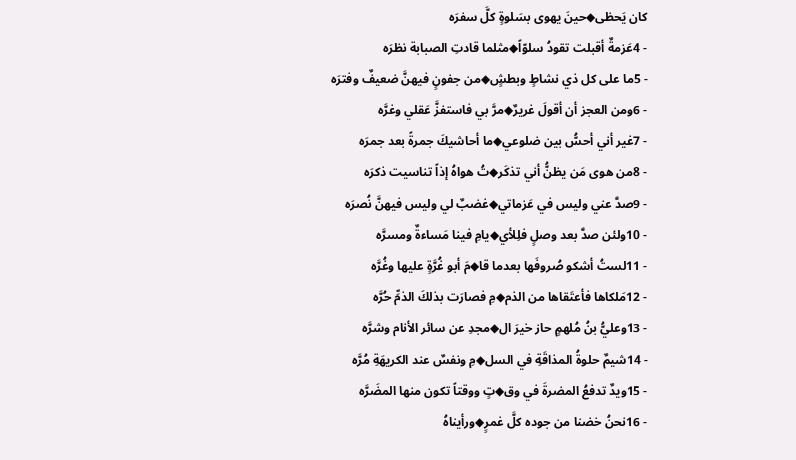كان يَحظى◆حينَ يهوى بسَلوةٍ كلَّ سفرَه
- 4عَزمةٌ أقبلت تقودُ سلوّاً◆مثلما قادتِ الصبابة نظرَه
- 5ما على كل ذي نشاطٍ وبطشٍ◆من جفونٍ فيهنَّ ضعيفٌ وفترَه
- 6ومن العجز أن أقولَ غريرٌ◆مرَّ بي فاستفزَّ عَقلي وغرَّه
- 7غير أني أحسُّ بين ضلوعي◆ما أحاشيكَ جمرةً بعد جمرَه
- 8من هوى مَن يظنُّ أني تذكَر◆تُ هواهُ إذاً تناسيت ذكرَه
- 9صدَّ عني وليس في عَزماتي◆غضبٌ لي وليس فيهنَّ نُصرَه
- 10ولئن صدَّ بعد وصلٍ فلِلأي◆يامِ فينا مَساءةٌ ومسرَّه
- 11لستُ أشكو صُروفَها بعدما قا◆مَ أبو غُرَّةٍ عليها وغُرَّه
- 12مَلكاها فأعتَقاها من الذم◆مِ فصارَت بذلكَ الذمِّ حُرَّه
- 13وعليُّ بنُ مُلهمٍ حاز خيرَ ال◆مجدِ عن سائر الأنام وشرَّه
- 14شيمٌ حلوةُ المذاقَةِ في السل◆مِ ونفسٌ عند الكريهَةِ مُرَّه
- 15ويدٌ تدفعُ المضرةَ في وق◆تٍ ووقتاً تكون منها المضَرَّه
- 16نحنُ خضنا من جوده كلَّ غمرٍ◆ورأيناهُ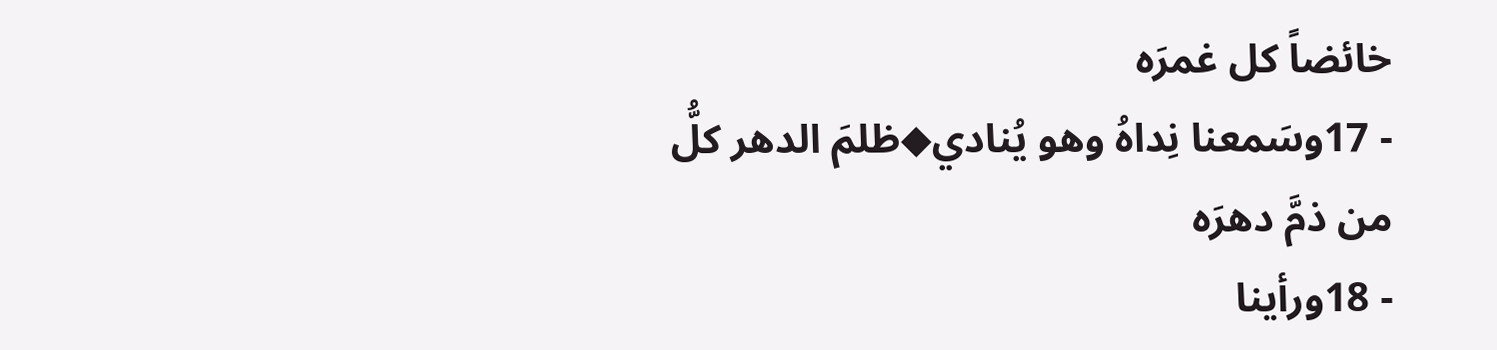خائضاً كل غمرَه
- 17وسَمعنا نِداهُ وهو يُنادي◆ظلمَ الدهر كلُّ من ذمَّ دهرَه
- 18ورأينا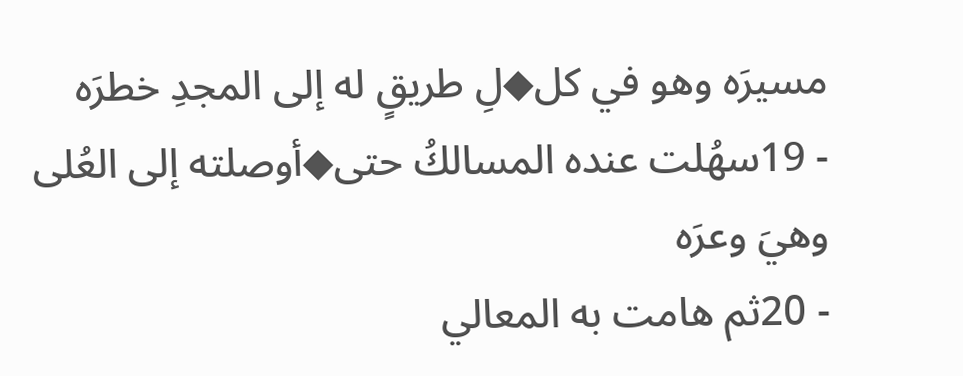مسيرَه وهو في كل◆لِ طريقٍ له إلى المجدِ خطرَه
- 19سهُلت عنده المسالكُ حتى◆أوصلته إلى العُلى وهيَ وعرَه
- 20ثم هامت به المعالي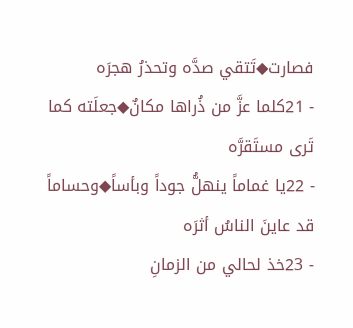فصارت◆تَتقي صدَّه وتحذرُ هجرَه
- 21كلما عزَّ من ذُراها مكانٌ◆جعلَته كما تَرى مستَقرَّه
- 22يا غماماً ينهلُّ جوداً وبأساً◆وحساماً قد عاينَ الناسُ أثرَه
- 23خذ لحالي من الزمانِ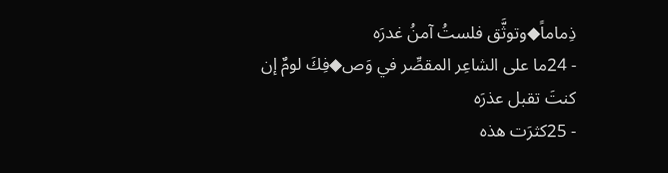ذِماماً◆وتوثَّق فلستُ آمنُ غدرَه
- 24ما على الشاعِر المقصِّر في وَص◆فِكَ لومٌ إن كنتَ تقبل عذرَه
- 25كثرَت هذه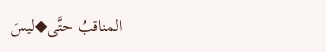المناقبُ حتَّى◆ليسَ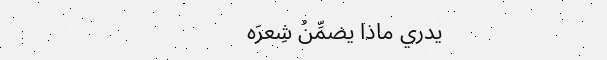يدري ماذا يضمِّنُ شِعرَه